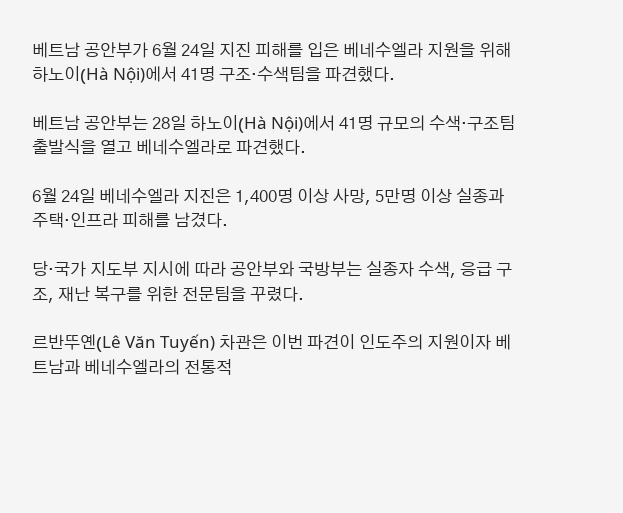베트남 공안부가 6월 24일 지진 피해를 입은 베네수엘라 지원을 위해 하노이(Hà Nội)에서 41명 구조·수색팀을 파견했다.

베트남 공안부는 28일 하노이(Hà Nội)에서 41명 규모의 수색·구조팀 출발식을 열고 베네수엘라로 파견했다.

6월 24일 베네수엘라 지진은 1,400명 이상 사망, 5만명 이상 실종과 주택·인프라 피해를 남겼다.

당·국가 지도부 지시에 따라 공안부와 국방부는 실종자 수색, 응급 구조, 재난 복구를 위한 전문팀을 꾸렸다.

르반뚜옌(Lê Văn Tuyến) 차관은 이번 파견이 인도주의 지원이자 베트남과 베네수엘라의 전통적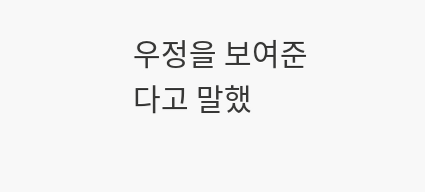우정을 보여준다고 말했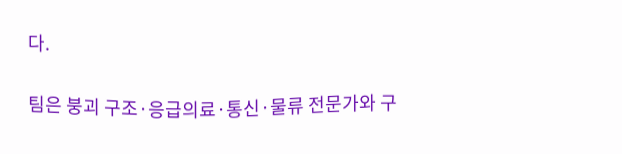다.

팀은 붕괴 구조·응급의료·통신·물류 전문가와 구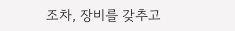조차, 장비를 갖추고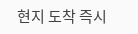현지 도착 즉시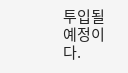투입될 예정이다.